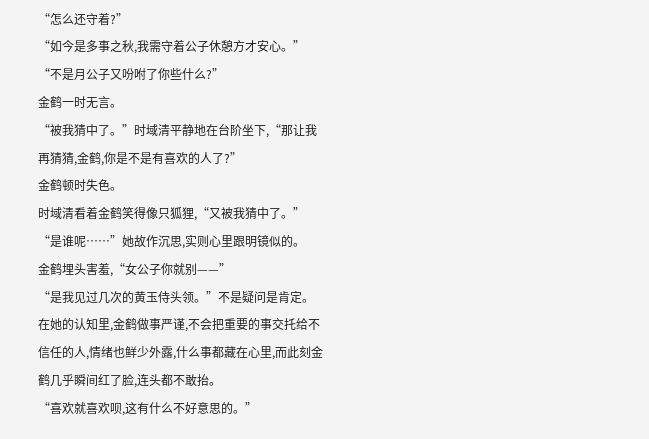“怎么还守着?”
“如今是多事之秋,我需守着公子休憩方才安心。”
“不是月公子又吩咐了你些什么?”
金鹤一时无言。
“被我猜中了。”时域清平静地在台阶坐下,“那让我再猜猜,金鹤,你是不是有喜欢的人了?”
金鹤顿时失色。
时域清看着金鹤笑得像只狐狸,“又被我猜中了。”
“是谁呢……”她故作沉思,实则心里跟明镜似的。
金鹤埋头害羞,“女公子你就别——”
“是我见过几次的黄玉侍头领。”不是疑问是肯定。
在她的认知里,金鹤做事严谨,不会把重要的事交托给不信任的人,情绪也鲜少外露,什么事都藏在心里,而此刻金鹤几乎瞬间红了脸,连头都不敢抬。
“喜欢就喜欢呗,这有什么不好意思的。”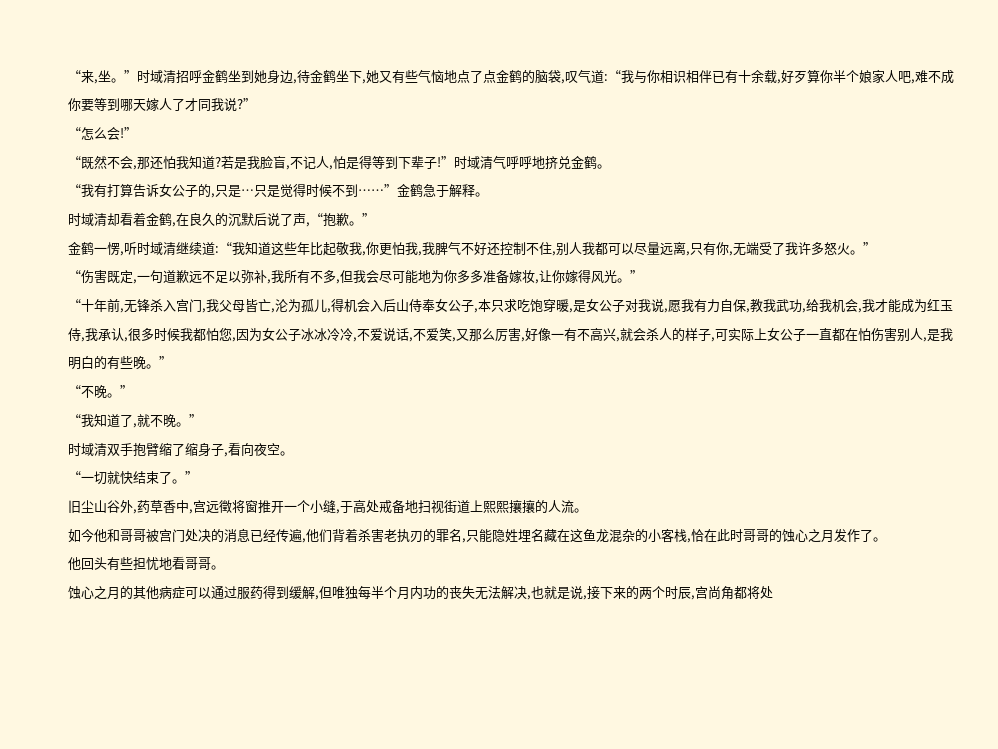“来,坐。”时域清招呼金鹤坐到她身边,待金鹤坐下,她又有些气恼地点了点金鹤的脑袋,叹气道:“我与你相识相伴已有十余载,好歹算你半个娘家人吧,难不成你要等到哪天嫁人了才同我说?”
“怎么会!”
“既然不会,那还怕我知道?若是我脸盲,不记人,怕是得等到下辈子!”时域清气呼呼地挤兑金鹤。
“我有打算告诉女公子的,只是…只是觉得时候不到……”金鹤急于解释。
时域清却看着金鹤,在良久的沉默后说了声,“抱歉。”
金鹤一愣,听时域清继续道:“我知道这些年比起敬我,你更怕我,我脾气不好还控制不住,别人我都可以尽量远离,只有你,无端受了我许多怒火。”
“伤害既定,一句道歉远不足以弥补,我所有不多,但我会尽可能地为你多多准备嫁妆,让你嫁得风光。”
“十年前,无锋杀入宫门,我父母皆亡,沦为孤儿,得机会入后山侍奉女公子,本只求吃饱穿暖,是女公子对我说,愿我有力自保,教我武功,给我机会,我才能成为红玉侍,我承认,很多时候我都怕您,因为女公子冰冰冷冷,不爱说话,不爱笑,又那么厉害,好像一有不高兴,就会杀人的样子,可实际上女公子一直都在怕伤害别人,是我明白的有些晚。”
“不晚。”
“我知道了,就不晚。”
时域清双手抱臂缩了缩身子,看向夜空。
“一切就快结束了。”
旧尘山谷外,药草香中,宫远徵将窗推开一个小缝,于高处戒备地扫视街道上熙熙攘攘的人流。
如今他和哥哥被宫门处决的消息已经传遍,他们背着杀害老执刃的罪名,只能隐姓埋名藏在这鱼龙混杂的小客栈,恰在此时哥哥的蚀心之月发作了。
他回头有些担忧地看哥哥。
蚀心之月的其他病症可以通过服药得到缓解,但唯独每半个月内功的丧失无法解决,也就是说,接下来的两个时辰,宫尚角都将处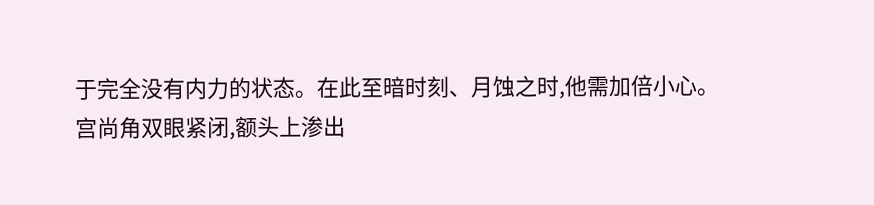于完全没有内力的状态。在此至暗时刻、月蚀之时,他需加倍小心。
宫尚角双眼紧闭,额头上渗出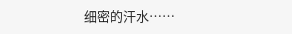细密的汗水……